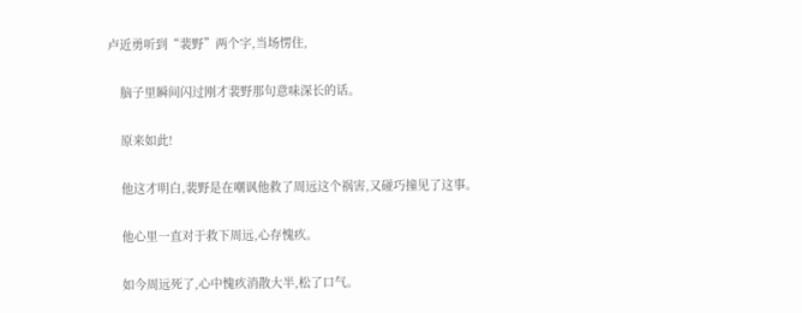卢近勇听到“裴野”两个字,当场愣住,


    脑子里瞬间闪过刚才裴野那句意味深长的话。


    原来如此!


    他这才明白,裴野是在嘲讽他救了周远这个祸害,又碰巧撞见了这事。


    他心里一直对于救下周远,心存愧疚。


    如今周远死了,心中愧疚消散大半,松了口气。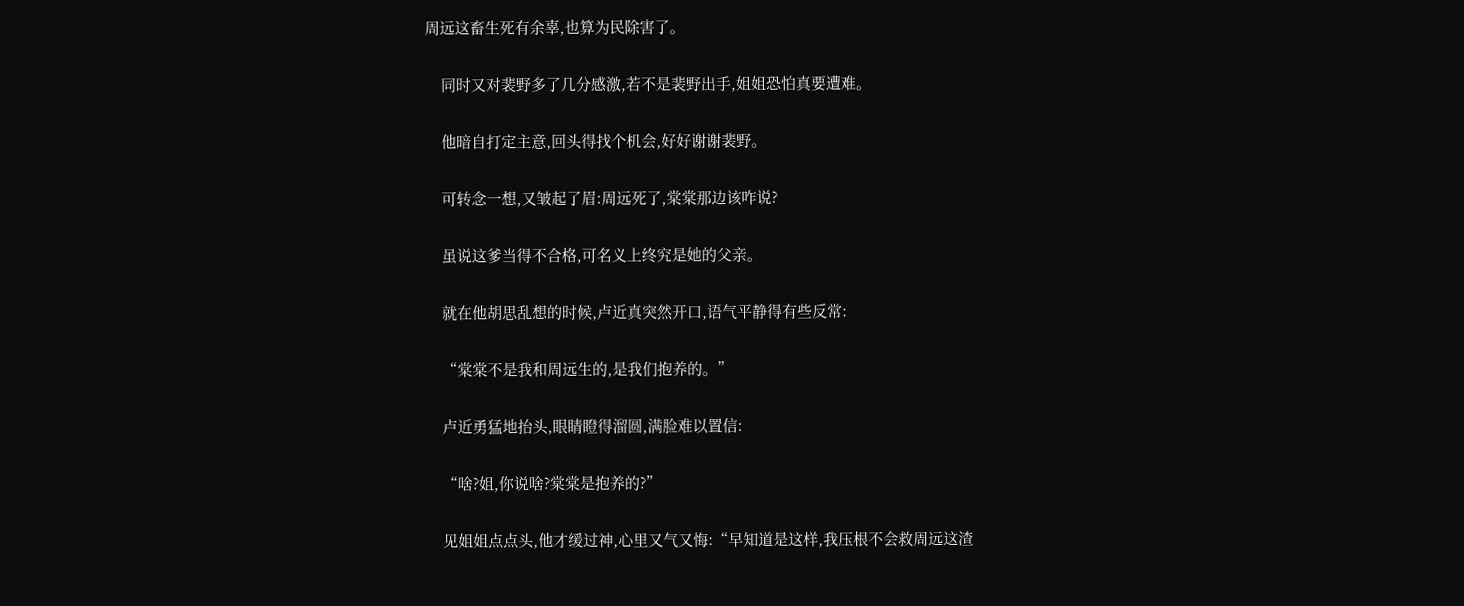周远这畜生死有余辜,也算为民除害了。


    同时又对裴野多了几分感激,若不是裴野出手,姐姐恐怕真要遭难。


    他暗自打定主意,回头得找个机会,好好谢谢裴野。


    可转念一想,又皱起了眉:周远死了,棠棠那边该咋说?


    虽说这爹当得不合格,可名义上终究是她的父亲。


    就在他胡思乱想的时候,卢近真突然开口,语气平静得有些反常:


    “棠棠不是我和周远生的,是我们抱养的。”


    卢近勇猛地抬头,眼睛瞪得溜圆,满脸难以置信:


    “啥?姐,你说啥?棠棠是抱养的?”


    见姐姐点点头,他才缓过神,心里又气又悔:“早知道是这样,我压根不会救周远这渣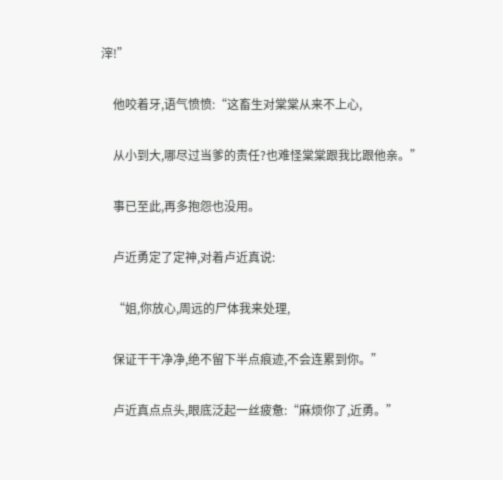滓!”


    他咬着牙,语气愤愤:“这畜生对棠棠从来不上心,


    从小到大,哪尽过当爹的责任?也难怪棠棠跟我比跟他亲。”


    事已至此,再多抱怨也没用。


    卢近勇定了定神,对着卢近真说:


    “姐,你放心,周远的尸体我来处理,


    保证干干净净,绝不留下半点痕迹,不会连累到你。”


    卢近真点点头,眼底泛起一丝疲惫:“麻烦你了,近勇。”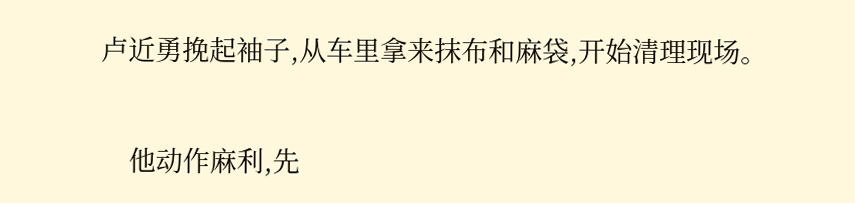卢近勇挽起袖子,从车里拿来抹布和麻袋,开始清理现场。


    他动作麻利,先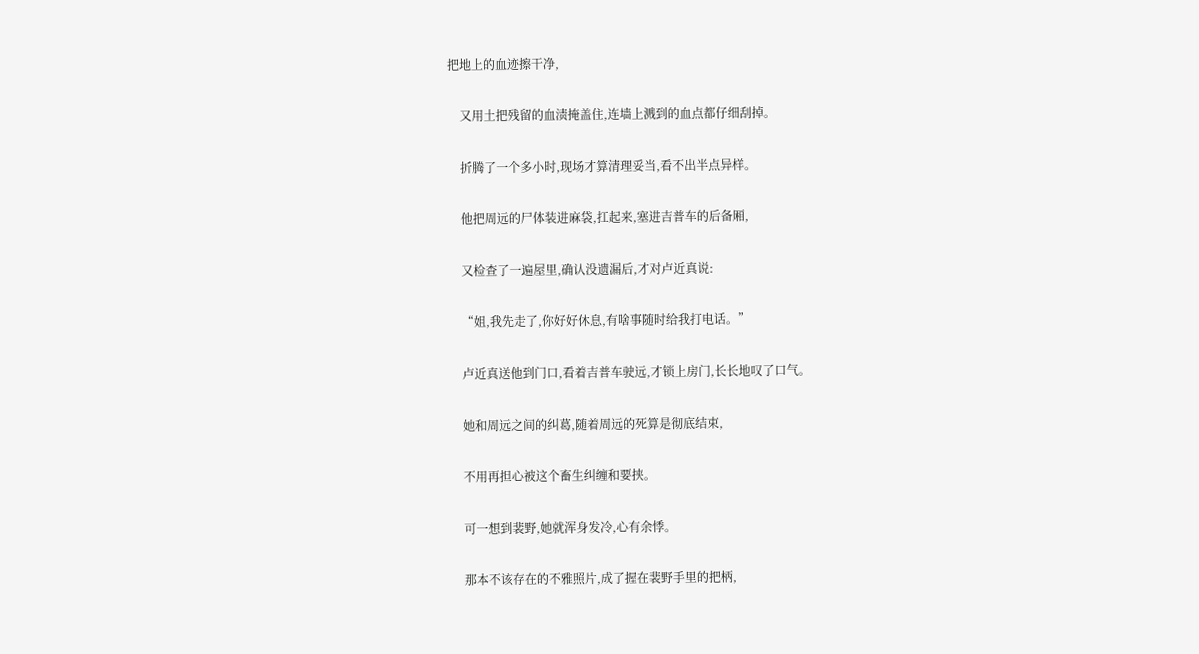把地上的血迹擦干净,


    又用土把残留的血渍掩盖住,连墙上溅到的血点都仔细刮掉。


    折腾了一个多小时,现场才算清理妥当,看不出半点异样。


    他把周远的尸体装进麻袋,扛起来,塞进吉普车的后备厢,


    又检查了一遍屋里,确认没遗漏后,才对卢近真说:


    “姐,我先走了,你好好休息,有啥事随时给我打电话。”


    卢近真送他到门口,看着吉普车驶远,才锁上房门,长长地叹了口气。


    她和周远之间的纠葛,随着周远的死算是彻底结束,


    不用再担心被这个畜生纠缠和要挟。


    可一想到裴野,她就浑身发冷,心有余悸。


    那本不该存在的不雅照片,成了握在裴野手里的把柄,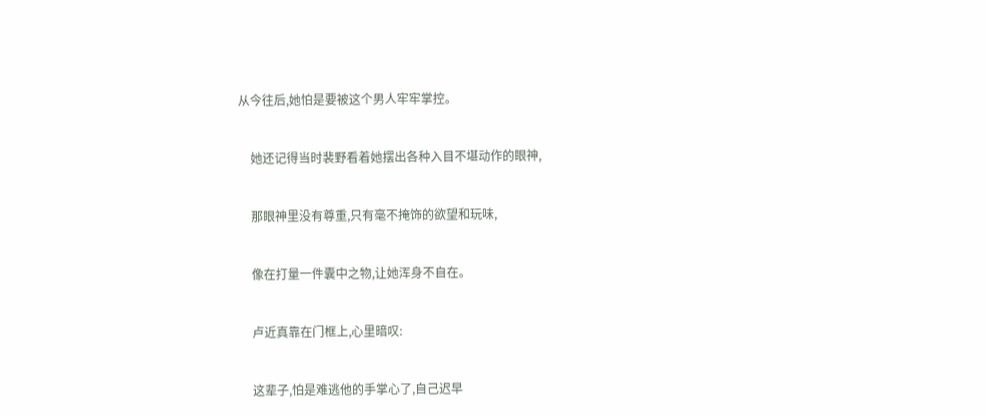从今往后,她怕是要被这个男人牢牢掌控。


    她还记得当时裴野看着她摆出各种入目不堪动作的眼神,


    那眼神里没有尊重,只有毫不掩饰的欲望和玩味,


    像在打量一件囊中之物,让她浑身不自在。


    卢近真靠在门框上,心里暗叹:


    这辈子,怕是难逃他的手掌心了,自己迟早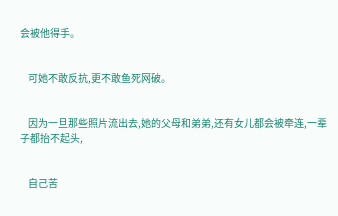会被他得手。


    可她不敢反抗,更不敢鱼死网破。


    因为一旦那些照片流出去,她的父母和弟弟,还有女儿都会被牵连,一辈子都抬不起头,


    自己苦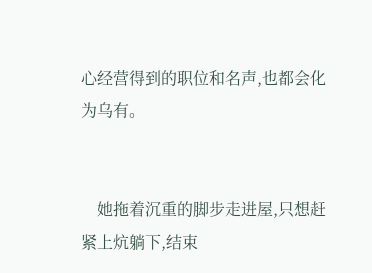心经营得到的职位和名声,也都会化为乌有。


    她拖着沉重的脚步走进屋,只想赶紧上炕躺下,结束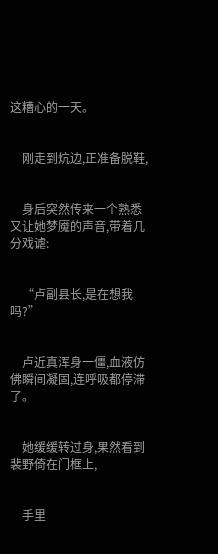这糟心的一天。


    刚走到炕边,正准备脱鞋,


    身后突然传来一个熟悉又让她梦魇的声音,带着几分戏谑:


    “卢副县长,是在想我吗?”


    卢近真浑身一僵,血液仿佛瞬间凝固,连呼吸都停滞了。


    她缓缓转过身,果然看到裴野倚在门框上,


    手里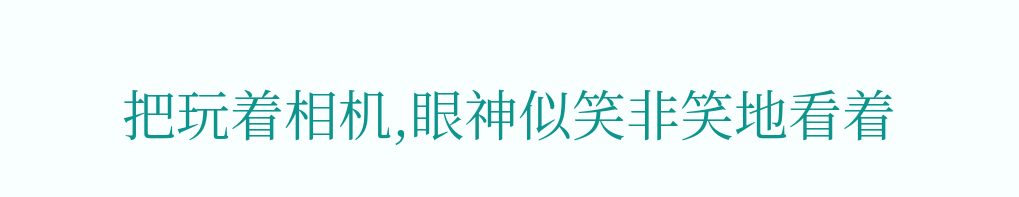把玩着相机,眼神似笑非笑地看着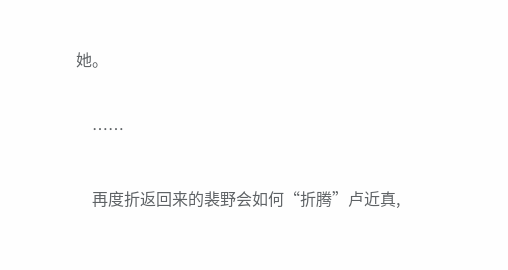她。


    ……


    再度折返回来的裴野会如何“折腾”卢近真,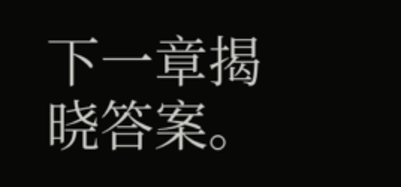下一章揭晓答案。